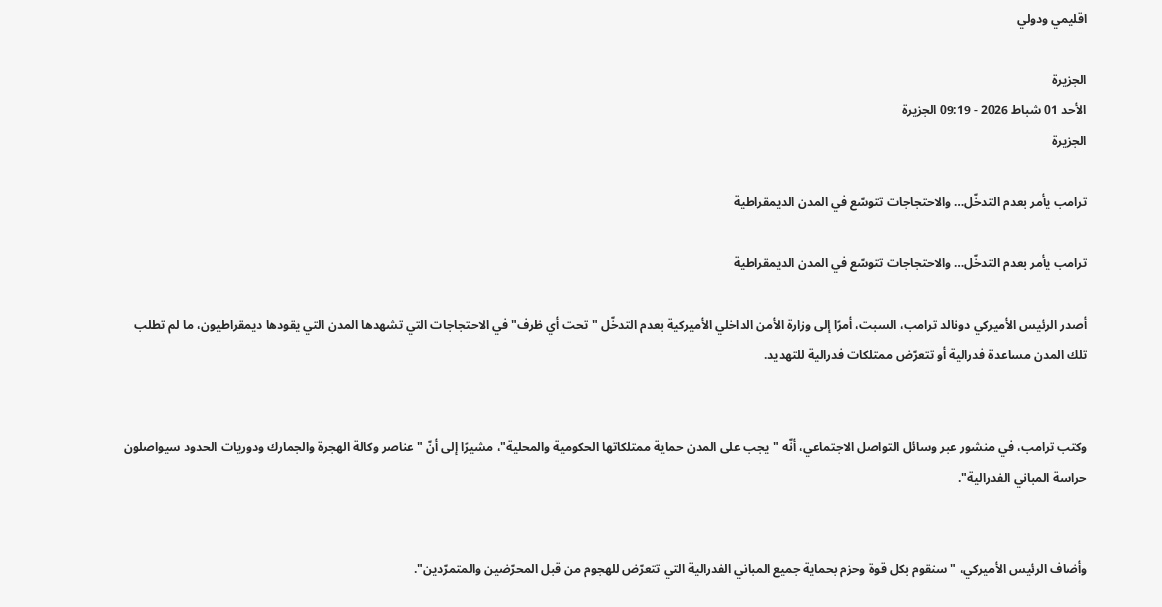اقليمي ودولي

الجزيرة
الأحد 01 شباط 2026 - 09:19 الجزيرة
الجزيرة

ترامب يأمر بعدم التدخّل… والاحتجاجات تتوسّع في المدن الديمقراطية

ترامب يأمر بعدم التدخّل… والاحتجاجات تتوسّع في المدن الديمقراطية

أصدر الرئيس الأميركي دونالد ترامب، السبت، أمرًا إلى وزارة الأمن الداخلي الأميركية بعدم التدخّل "تحت أي ظرف" في الاحتجاجات التي تشهدها المدن التي يقودها ديمقراطيون، ما لم تطلب تلك المدن مساعدة فدرالية أو تتعرّض ممتلكات فدرالية للتهديد.


وكتب ترامب، في منشور عبر وسائل التواصل الاجتماعي، أنّه "يجب على المدن حماية ممتلكاتها الحكومية والمحلية"، مشيرًا إلى أنّ "عناصر وكالة الهجرة والجمارك ودوريات الحدود سيواصلون حراسة المباني الفدرالية".


وأضاف الرئيس الأميركي، "سنقوم بكل قوة وحزم بحماية جميع المباني الفدرالية التي تتعرّض للهجوم من قبل المحرّضين والمتمرّدين".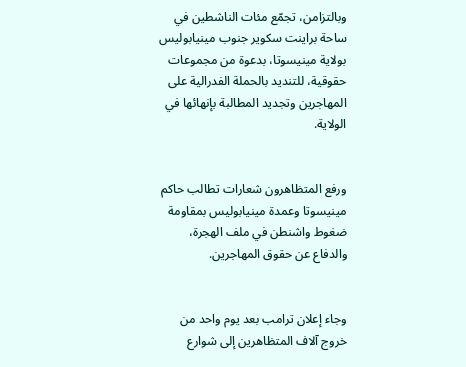وبالتزامن، تجمّع مئات الناشطين في ساحة براينت سكوير جنوب مينيابوليس بولاية مينيسوتا، بدعوة من مجموعات حقوقية، للتنديد بالحملة الفدرالية على المهاجرين وتجديد المطالبة بإنهائها في الولاية.


ورفع المتظاهرون شعارات تطالب حاكم مينيسوتا وعمدة مينيابوليس بمقاومة ضغوط واشنطن في ملف الهجرة، والدفاع عن حقوق المهاجرين.


وجاء إعلان ترامب بعد يوم واحد من خروج آلاف المتظاهرين إلى شوارع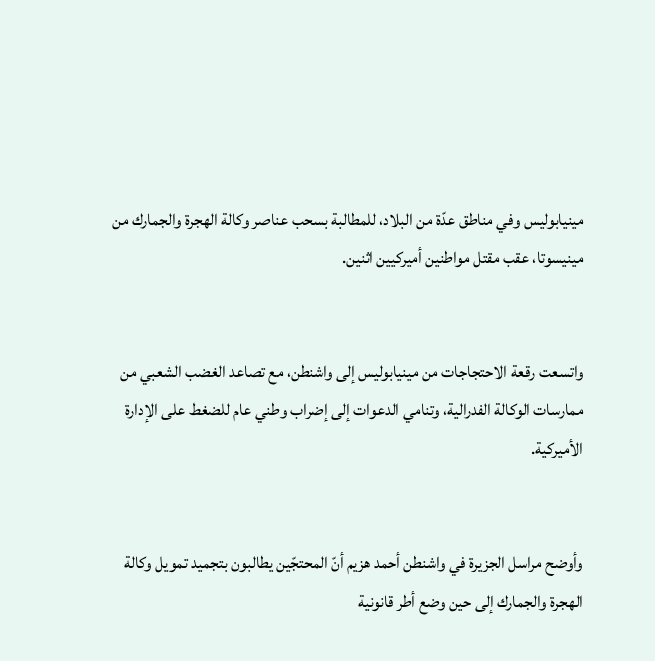مينيابوليس وفي مناطق عدّة من البلاد، للمطالبة بسحب عناصر وكالة الهجرة والجمارك من مينيسوتا، عقب مقتل مواطنين أميركيين اثنين.


واتسعت رقعة الاحتجاجات من مينيابوليس إلى واشنطن، مع تصاعد الغضب الشعبي من ممارسات الوكالة الفدرالية، وتنامي الدعوات إلى إضراب وطني عام للضغط على الإدارة الأميركية.


وأوضح مراسل الجزيرة في واشنطن أحمد هزيم أنّ المحتجّين يطالبون بتجميد تمويل وكالة الهجرة والجمارك إلى حين وضع أطر قانونية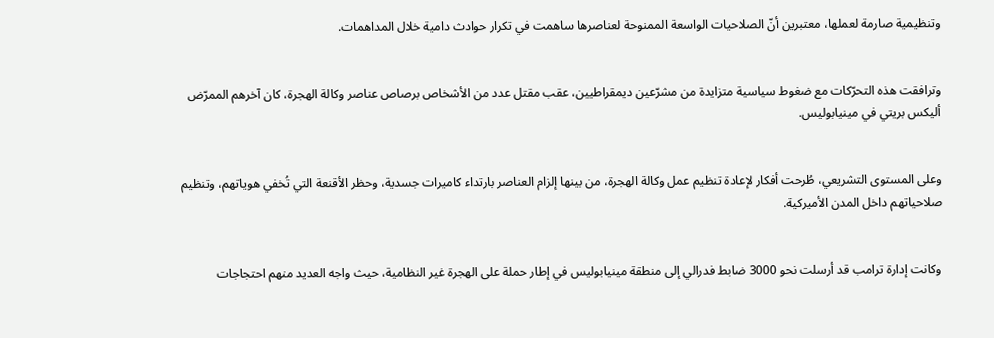وتنظيمية صارمة لعملها، معتبرين أنّ الصلاحيات الواسعة الممنوحة لعناصرها ساهمت في تكرار حوادث دامية خلال المداهمات.


وترافقت هذه التحرّكات مع ضغوط سياسية متزايدة من مشرّعين ديمقراطيين، عقب مقتل عدد من الأشخاص برصاص عناصر وكالة الهجرة، كان آخرهم الممرّض أليكس بريتي في مينيابوليس.


وعلى المستوى التشريعي، طُرحت أفكار لإعادة تنظيم عمل وكالة الهجرة، من بينها إلزام العناصر بارتداء كاميرات جسدية، وحظر الأقنعة التي تُخفي هوياتهم، وتنظيم صلاحياتهم داخل المدن الأميركية.


وكانت إدارة ترامب قد أرسلت نحو 3000 ضابط فدرالي إلى منطقة مينيابوليس في إطار حملة على الهجرة غير النظامية، حيث واجه العديد منهم احتجاجات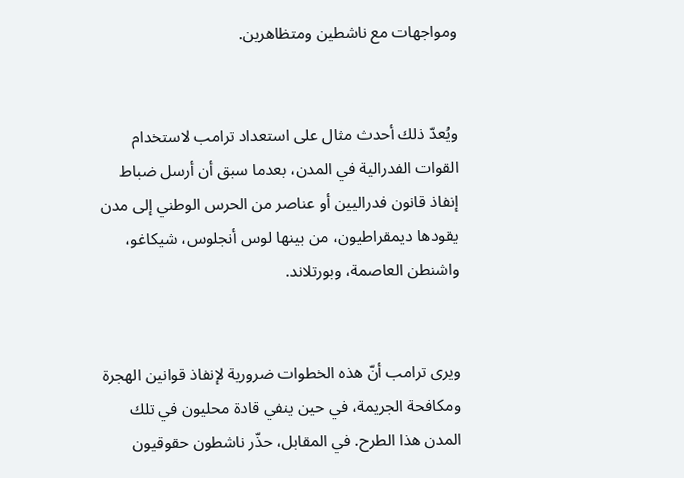ومواجهات مع ناشطين ومتظاهرين.


ويُعدّ ذلك أحدث مثال على استعداد ترامب لاستخدام القوات الفدرالية في المدن، بعدما سبق أن أرسل ضباط إنفاذ قانون فدراليين أو عناصر من الحرس الوطني إلى مدن يقودها ديمقراطيون، من بينها لوس أنجلوس، شيكاغو، واشنطن العاصمة، وبورتلاند.


ويرى ترامب أنّ هذه الخطوات ضرورية لإنفاذ قوانين الهجرة ومكافحة الجريمة، في حين ينفي قادة محليون في تلك المدن هذا الطرح. في المقابل، حذّر ناشطون حقوقيون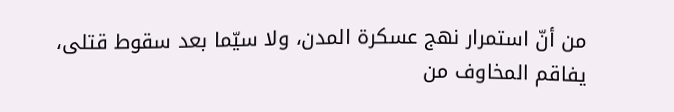من أنّ استمرار نهج عسكرة المدن، ولا سيّما بعد سقوط قتلى، يفاقم المخاوف من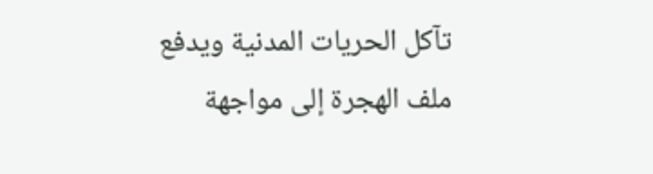تآكل الحريات المدنية ويدفع ملف الهجرة إلى مواجهة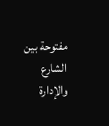مفتوحة بين الشارع والإدارة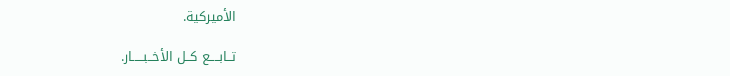الأميركية.

تــابــــع كــل الأخــبـــــار.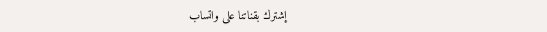إشترك بقناتنا على واتساب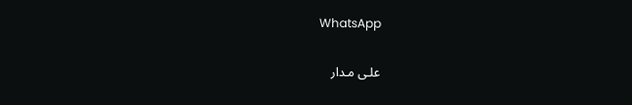WhatsApp

علـى مـدار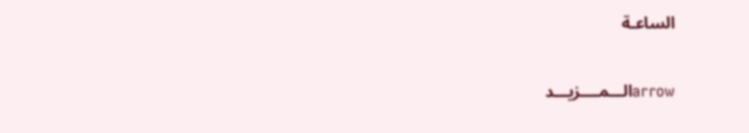الساعـة

arrowالـــمــــزيـــد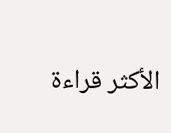الأكثر قراءة